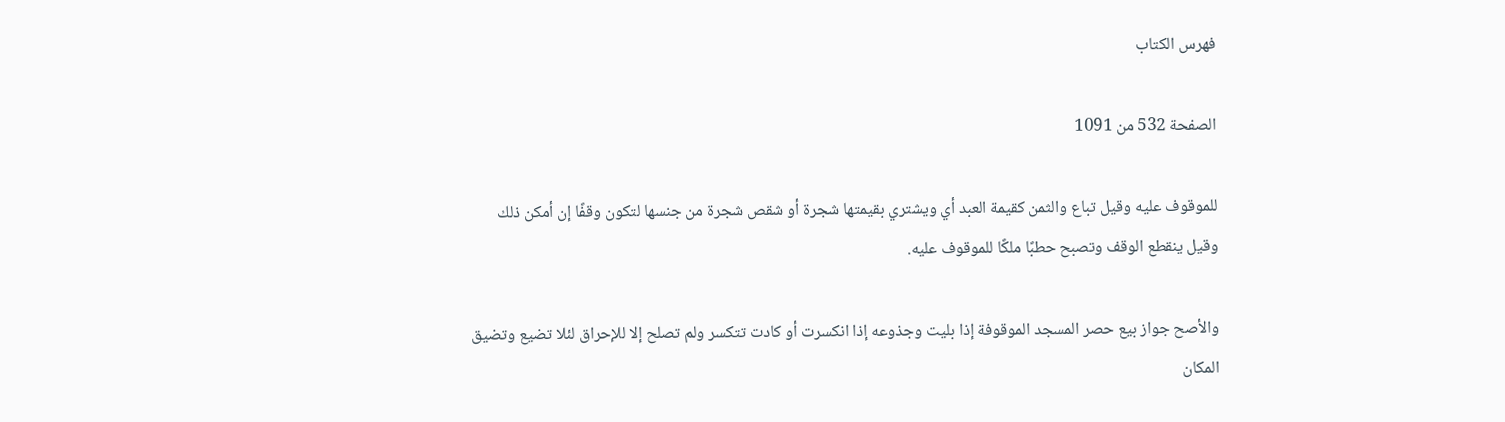فهرس الكتاب

الصفحة 532 من 1091

للموقوف عليه وقيل تباع والثمن كقيمة العبد أي ويشتري بقيمتها شجرة أو شقص شجرة من جنسها لتكون وقفًا إن أمكن ذلك وقيل ينقطع الوقف وتصبح حطبًا ملكًا للموقوف عليه.

والأصح جواز بيع حصر المسجد الموقوفة إذا بليت وجذوعه إذا انكسرت أو كادت تتكسر ولم تصلح إلا للإحراق لئلا تضيع وتضيق المكان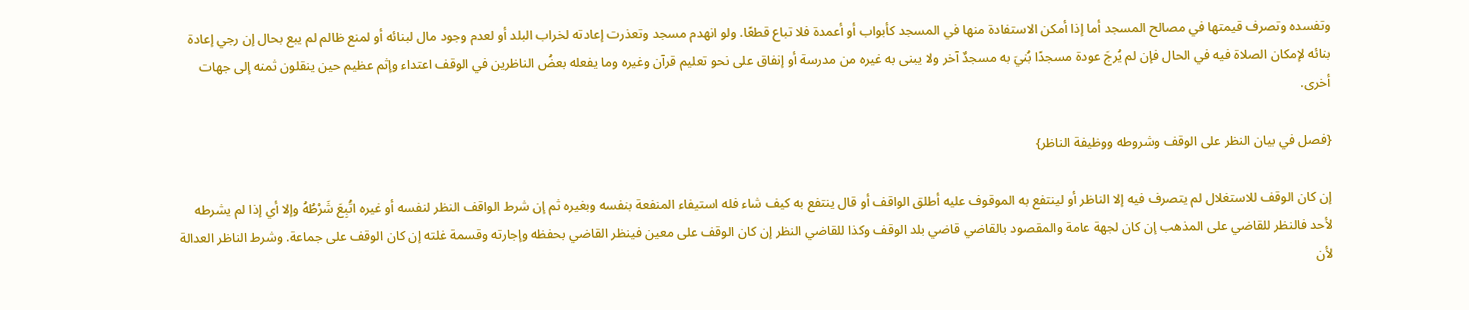وتفسده وتصرف قيمتها في مصالح المسجد أما إذا أمكن الاستفادة منها في المسجد كأبواب أو أعمدة فلا تباع قطعًا. ولو انهدم مسجد وتعذرت إعادته لخراب البلد أو لعدم وجود مال لبنائه أو لمنع ظالم لم يبع بحال إن رجي إعادة بنائه لإمكان الصلاة فيه في الحال فإن لم يُرجَ عودة مسجدًا بُنيَ به مسجدٌ آخر ولا يبنى به غيره من مدرسة أو إنفاق على نحو تعليم قرآن وغيره وما يفعله بعضُ الناظرين في الوقف اعتداء وإثم عظيم حين ينقلون ثمنه إلى جهات أخرى.

{فصل في بيان النظر على الوقف وشروطه ووظيفة الناظر}

إن كان الوقف للاستغلال لم يتصرف فيه إلا الناظر أو لينتفع به الموقوف عليه أطلق الواقف أو قال ينتفع به كيف شاء فله استيفاء المنفعة بنفسه وبغيره ثم إن شرط الواقف النظر لنفسه أو غيره اتُبِعَ شَرْطُهُ وإلا أي إذا لم يشرطه لأحد فالنظر للقاضي على المذهب إن كان لجهة عامة والمقصود بالقاضي قاضي بلد الوقف وكذا للقاضي النظر إن كان الوقف على معين فينظر القاضي بحفظه وإجارته وقسمة غلته إن كان الوقف على جماعة. وشرط الناظر العدالة لأن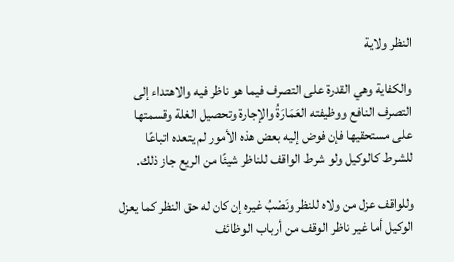النظر ولاية

والكفاية وهي القدرة على التصرف فيما هو ناظر فيه والاهتداء إلى التصرف النافع ووظيفته العَمَارَةُ والإجارة وتحصيل الغلة وقسمتها على مستحقيها فإن فوض إليه بعض هذه الأمور لم يتعده اتباعًا للشرط كالوكيل ولو شرط الواقف للناظر شيئًا من الريع جاز ذلك.

وللواقف عزل من ولاه للنظر ونَصْبُ غيره إن كان له حق النظر كما يعزل الوكيل أما غير ناظر الوقف من أرباب الوظائف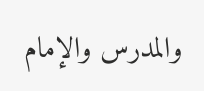والمدرس والإمام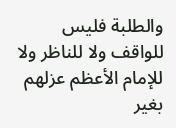والطلبة فليس للواقف ولا للناظر ولا للإمام الأعظم عزلهم بغير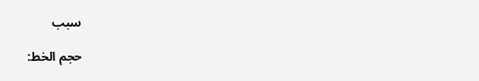سبب

حجم الخط: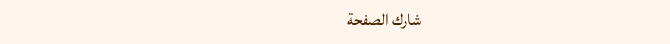شارك الصفحة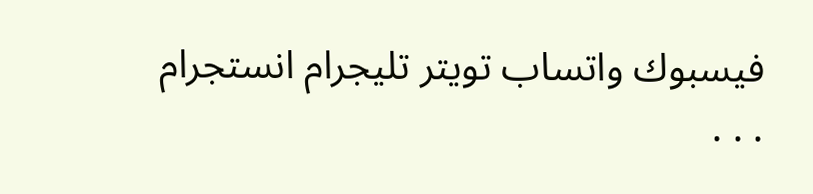فيسبوك واتساب تويتر تليجرام انستجرام
. . .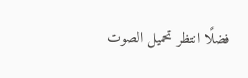فضلًا انتظر تحميل الصوت